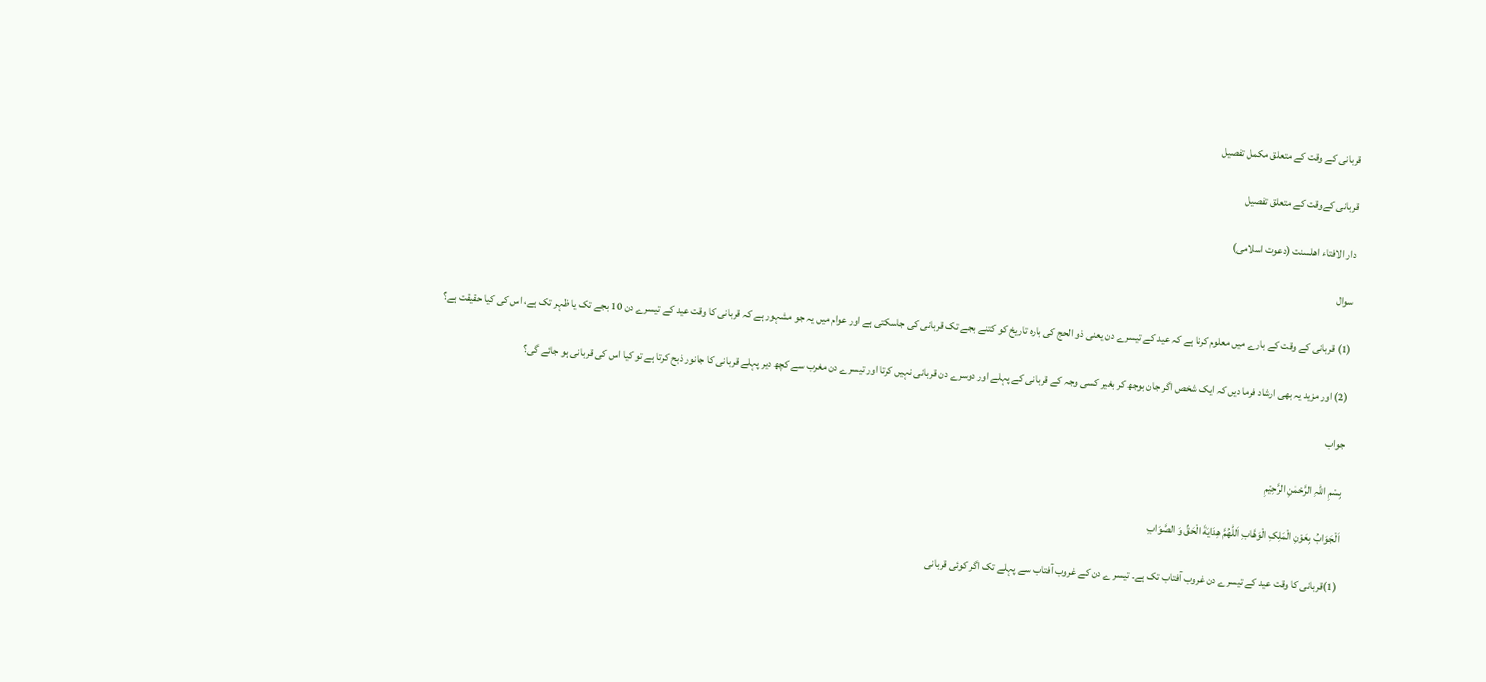قربانی کے وقت کے متعلق مکمل تفصیل

قربانی کےوقت کے متعلق تفصیل

دار الافتاء اھلسنت (دعوت اسلامی)

سوال

(1) قربانی کے وقت کے بارے میں معلوم کرنا ہے کہ عید کے تیسرے دن یعنی ذو الحج کی بارہ تاریخ کو کتنے بجے تک قربانی کی جاسکتی ہے اور عوام میں یہ جو مشہور ہے کہ قربانی کا وقت عید کے تیسرے دن 10 بجے تک یا ظہر تک ہے، اس کی کیا حقیقت ہے؟

(2) اور مزید یہ بھی ارشاد فرما دیں کہ ایک شخص اگر جان بوجھ کر بغیر کسی وجہ کے قربانی کے پہلے اور دوسرے دن قربانی نہیں کرتا اور تیسرے دن مغرب سے کچھ دیر پہلے قربانی کا جانور ذبح کرتا ہے تو کیا اس کی قربانی ہو جائے گی؟

جواب

بِسْمِ اللہِ الرَّحْمٰنِ الرَّحِيْمِ

اَلْجَوَابُ بِعَوْنِ الْمَلِکِ الْوَھَّابِ اَللّٰھُمَّ ھِدَايَةَ الْحَقِّ وَ الصَّوَابِ

(1)قربانی کا وقت عید کے تیسرے دن غروب آفتاب تک ہے۔ تیسر ے دن کے غروب آفتاب سے پہلے تک اگر کوئی قربانی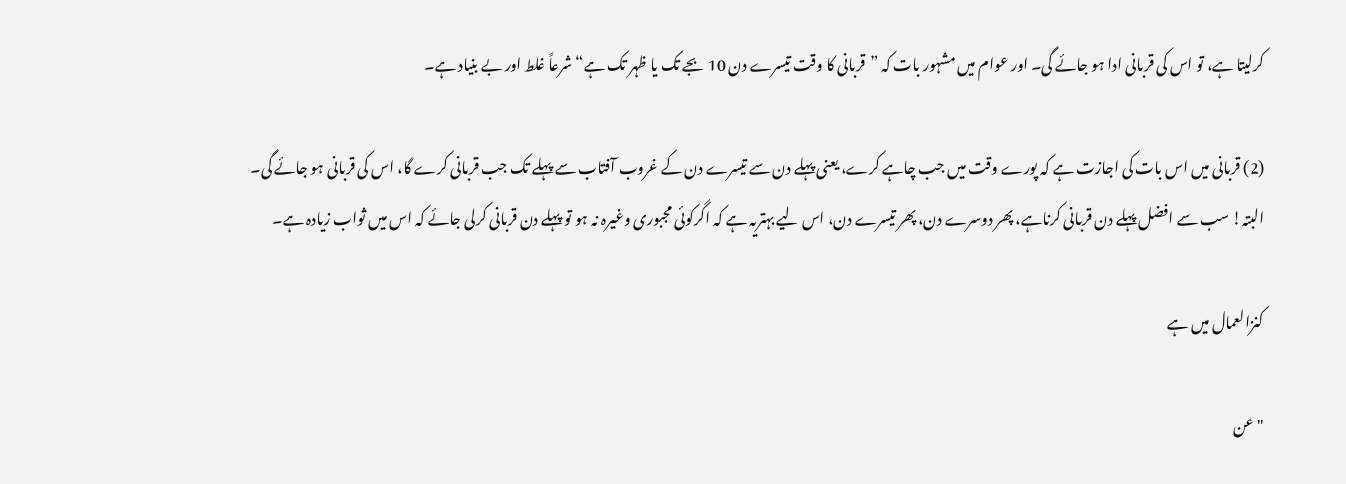کرلیتا ہے، تو اس کی قربانی ادا ہو جائے گی۔ اور عوام میں مشہور بات کہ ”قربانی کا وقت تیسرے دن 10 بجے تک یا ظہر تک ہے“ شرعاً غلط اور بے بنیاد ہے۔

(2) قربانی میں اس بات کی اجازت ہے کہ پورے وقت میں جب چاہے کرے، یعنی پہلے دن سے تیسرے دن کے غروب آفتاب سے پہلے تک جب قربانی کرے گا، اس کی قربانی ہو جائے گی۔ البتہ! سب سے افضل پہلے دن قربانی کرناہے، پھر دوسرے دن، پھر تیسرے دن، اس لیے بہتریہ ہے کہ اگرکوئی مجبوری وغیرہ نہ ہو تو پہلے دن قربانی کرلی جائے کہ اس میں ثواب زیادہ ہے۔

کنزالعمال میں ہے

"عن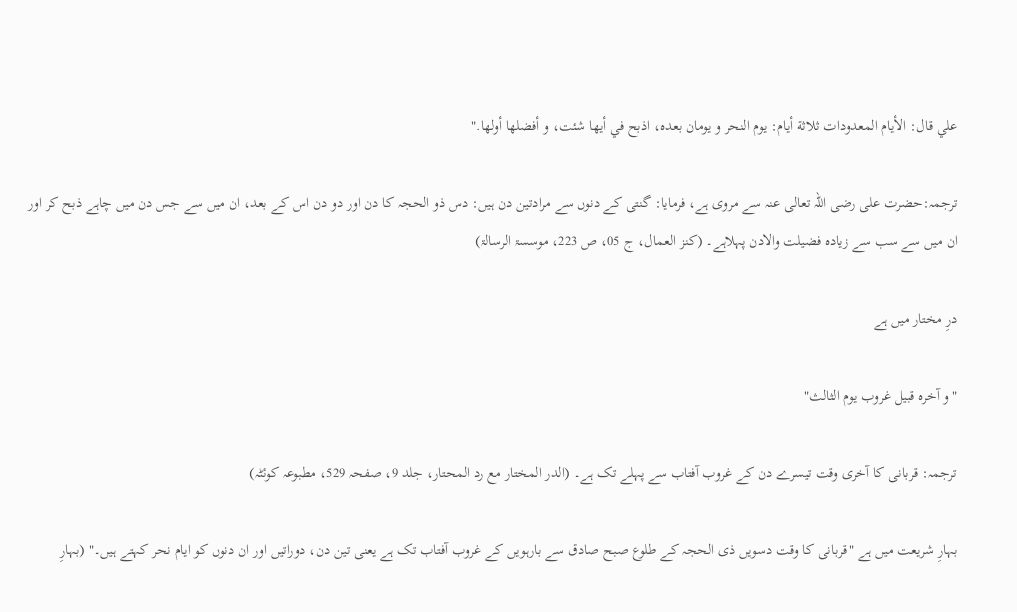علي قال: الأيام المعدودات ثلاثة أيام: يوم النحر و يومان بعده، اذبح في أيها شئت، و أفضلها أولها."

ترجمہ:حضرت علی رضی اللہ تعالی عنہ سے مروی ہے، فرمایا: گنتی کے دنوں سے مرادتین دن ہیں: دس ذو الحجہ کا دن اور دو دن اس کے بعد، ان میں سے جس دن میں چاہے ذبح کر اور ان میں سے سب سے زیادہ فضیلت والادن پہلاہے۔ (کنز العمال، ج 05، ص 223، موسسۃ الرسالۃ)

درِ مختار میں ہے

"و آخرہ قبیل غروب یوم الثالث"

ترجمہ: قربانی کا آخری وقت تیسرے دن کے غروب آفتاب سے پہلے تک ہے۔ (الدر المختار مع رد المحتار، جلد 9، صفحہ 529، مطبوعہ کوئٹہ)

بہارِ شریعت میں ہے "قربانی کا وقت دسویں ذی الحجہ کے طلوع صبح صادق سے بارہویں کے غروب آفتاب تک ہے یعنی تین دن، دوراتیں اور ان دنوں کو ایام نحر کہتے ہیں۔" (بہارِ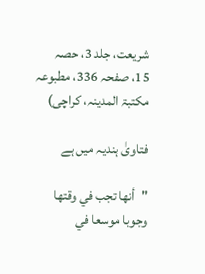شریعت، جلد 3، حصہ 15، صفحہ 336، مطبوعہ مکتبۃ المدینہ، کراچی)

فتاویٰ ہندیہ میں ہے

"أنها تجب في وقتها وجوبا موسعا في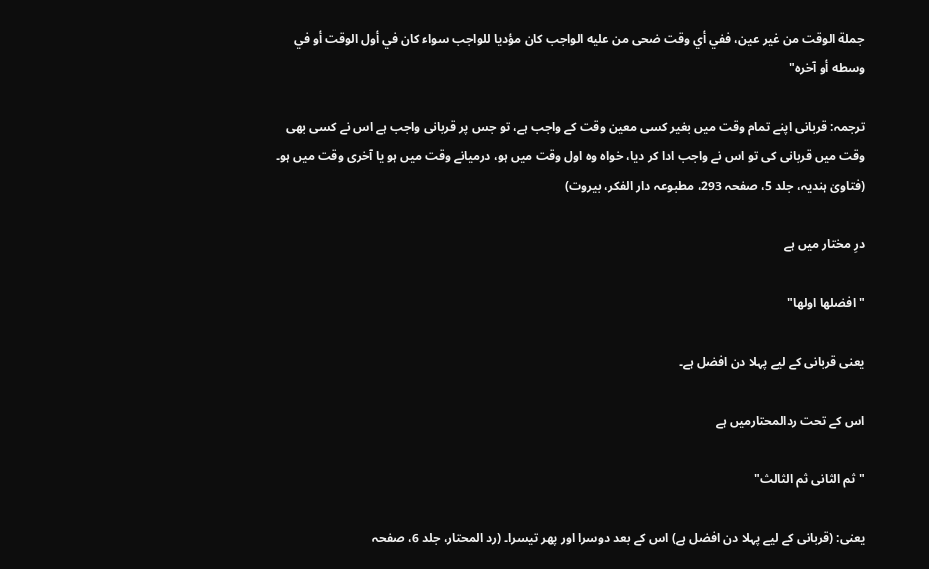جملة الوقت من غير عين، ففي أي وقت ضحى من عليه الواجب كان مؤديا للواجب سواء كان في أول الوقت أو في وسطه أو آخره"

ترجمہ: قربانی اپنے تمام وقت میں بغیر کسی معین وقت کے واجب ہے، تو جس پر قربانی واجب ہے اس نے کسی بھی وقت میں قربانی کی تو اس نے واجب ادا کر دیا، خواہ وہ اول وقت میں ہو، درمیانے وقت میں ہو یا آخری وقت میں ہو۔ (فتاویٰ ہندیہ، جلد 5، صفحہ 293، مطبوعہ دار الفکر، بیروت)

درِ مختار میں ہے

"افضلھا اولھا"

یعنی قربانی کے لیے پہلا دن افضل ہے۔

اس کے تحت ردالمحتارمیں ہے

"ثم الثانی ثم الثالث"

یعنی: (قربانی کے لیے پہلا دن افضل ہے) اس کے بعد دوسرا اور پھر تیسرا۔ (رد المحتار، جلد 6، صفحہ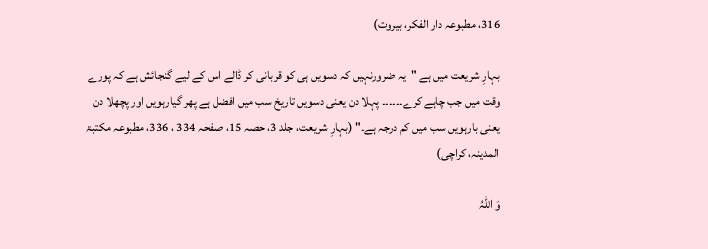316، مطبوعہ دار الفکر، بیروت)

بہارِ شریعت میں ہے "یہ ضرورنہیں کہ دسویں ہی کو قربانی کر ڈالے اس کے لیے گنجائش ہے کہ پورے وقت میں جب چاہے کرے۔۔۔۔۔۔ پہلا دن یعنی دسویں تاریخ سب میں افضل ہے پھر گیارہویں اور پچھلا دن یعنی بارہویں سب میں کم درجہ ہے۔" (بہارِ شریعت، جلد 3، حصہ 15، صفحہ 334 ، 336، مطبوعہ مکتبۃ المدینہ، کراچی)

وَ اللہُ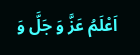اَعْلَمُ عَزَّ وَ جَلَّ وَ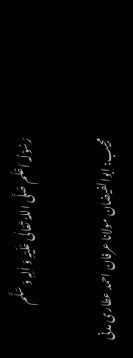رَسُوْلُہ اَعْلَم صَلَّی اللہُ تَعَالٰی عَلَیْہِ وَ اٰلِہٖ وَ سَلَّم

مجیب: ابوالفیضان مولانا عرفان احمد عطاری مدنی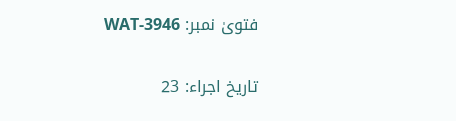فتویٰ نمبر: WAT-3946

تاریخ اجراء: 23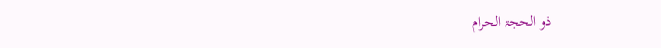ذو الحجۃ الحرام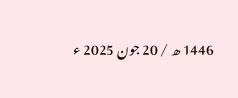1446 ھ / 20 جون 2025 ء